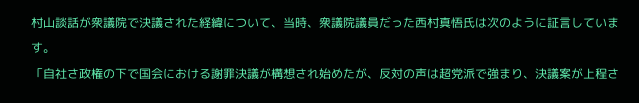村山談話が衆議院で決議された経緯について、当時、衆議院議員だった西村真悟氏は次のように証言しています。
「自社さ政権の下で国会における謝罪決議が構想され始めたが、反対の声は超党派で強まり、決議案が上程さ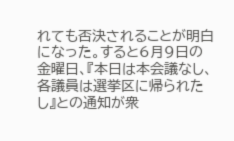れても否決されることが明白になった。すると6月9日の金曜日、『本日は本会議なし、各議員は選挙区に帰られたし』との通知が衆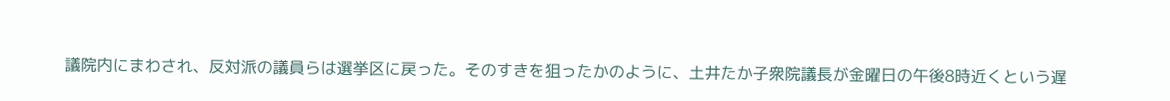議院内にまわされ、反対派の議員らは選挙区に戻った。そのすきを狙ったかのように、土井たか子衆院議長が金曜日の午後8時近くという遅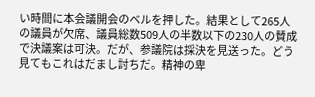い時間に本会議開会のベルを押した。結果として265人の議員が欠席、議員総数509人の半数以下の230人の賛成で決議案は可決。だが、参議院は採決を見送った。どう見てもこれはだまし討ちだ。精神の卑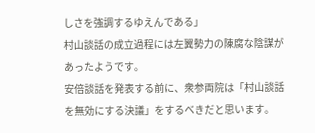しさを強調するゆえんである」
村山談話の成立過程には左翼勢力の陳腐な陰謀があったようです。
安倍談話を発表する前に、衆参両院は「村山談話を無効にする決議」をするべきだと思います。